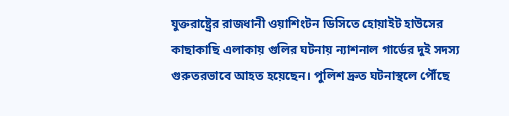যুক্তরাষ্ট্রের রাজধানী ওয়াশিংটন ডিসিতে হোয়াইট হাউসের কাছাকাছি এলাকায় গুলির ঘটনায় ন্যাশনাল গার্ডের দুই সদস্য গুরুতরভাবে আহত হয়েছেন। পুলিশ দ্রুত ঘটনাস্থলে পৌঁছে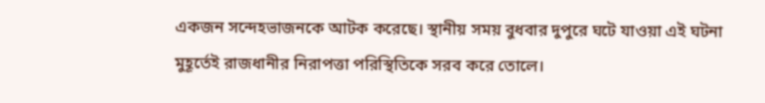একজন সন্দেহভাজনকে আটক করেছে। স্থানীয় সময় বুধবার দুপুরে ঘটে যাওয়া এই ঘটনা মুহূর্তেই রাজধানীর নিরাপত্তা পরিস্থিতিকে সরব করে তোলে।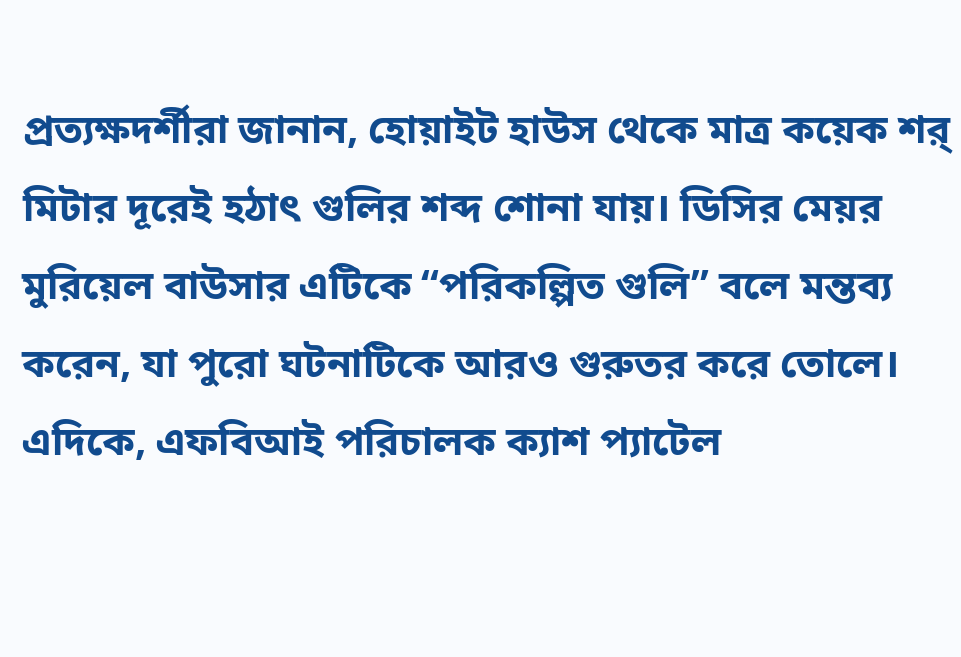প্রত্যক্ষদর্শীরা জানান, হোয়াইট হাউস থেকে মাত্র কয়েক শর্ মিটার দূরেই হঠাৎ গুলির শব্দ শোনা যায়। ডিসির মেয়র মুরিয়েল বাউসার এটিকে “পরিকল্পিত গুলি” বলে মন্তব্য করেন, যা পুরো ঘটনাটিকে আরও গুরুতর করে তোলে।
এদিকে, এফবিআই পরিচালক ক্যাশ প্যাটেল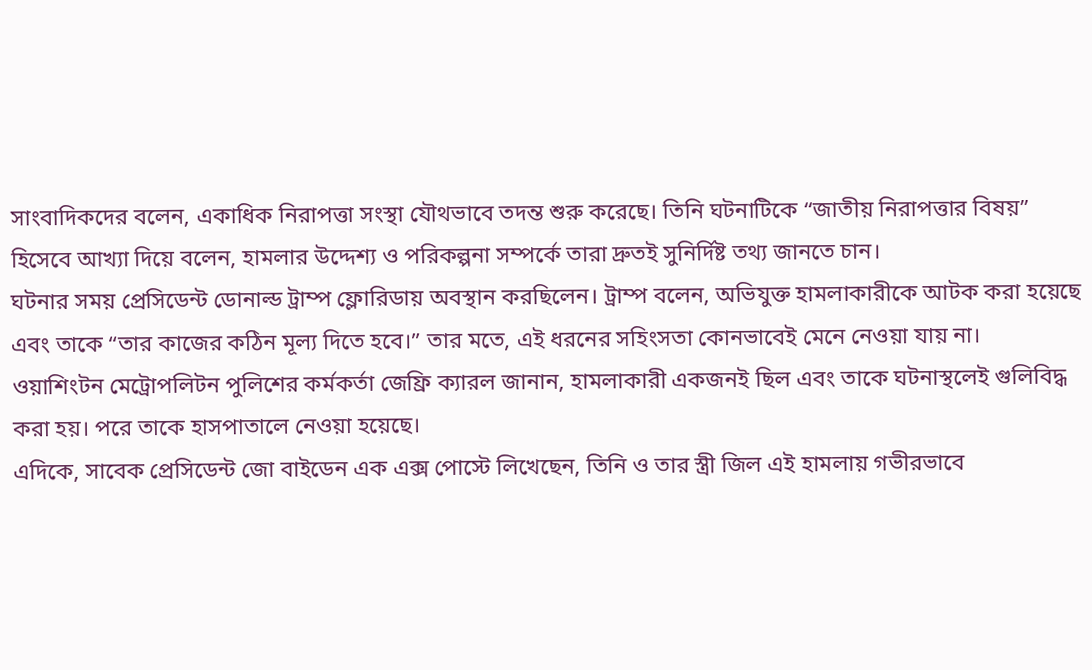সাংবাদিকদের বলেন, একাধিক নিরাপত্তা সংস্থা যৌথভাবে তদন্ত শুরু করেছে। তিনি ঘটনাটিকে “জাতীয় নিরাপত্তার বিষয়” হিসেবে আখ্যা দিয়ে বলেন, হামলার উদ্দেশ্য ও পরিকল্পনা সম্পর্কে তারা দ্রুতই সুনির্দিষ্ট তথ্য জানতে চান।
ঘটনার সময় প্রেসিডেন্ট ডোনাল্ড ট্রাম্প ফ্লোরিডায় অবস্থান করছিলেন। ট্রাম্প বলেন, অভিযুক্ত হামলাকারীকে আটক করা হয়েছে এবং তাকে “তার কাজের কঠিন মূল্য দিতে হবে।” তার মতে, এই ধরনের সহিংসতা কোনভাবেই মেনে নেওয়া যায় না।
ওয়াশিংটন মেট্রোপলিটন পুলিশের কর্মকর্তা জেফ্রি ক্যারল জানান, হামলাকারী একজনই ছিল এবং তাকে ঘটনাস্থলেই গুলিবিদ্ধ করা হয়। পরে তাকে হাসপাতালে নেওয়া হয়েছে।
এদিকে, সাবেক প্রেসিডেন্ট জো বাইডেন এক এক্স পোস্টে লিখেছেন, তিনি ও তার স্ত্রী জিল এই হামলায় গভীরভাবে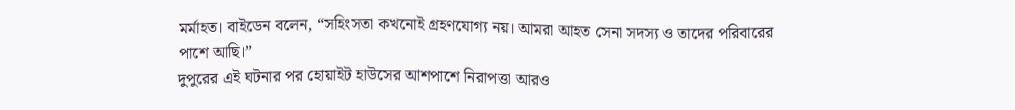মর্মাহত। বাইডেন বলেন, “সহিংসতা কখনোই গ্রহণযোগ্য নয়। আমরা আহত সেনা সদস্য ও তাদের পরিবারের পাশে আছি।”
দুপুরের এই ঘটনার পর হোয়াইট হাউসের আশপাশে নিরাপত্তা আরও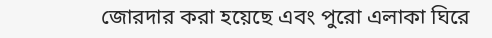জোরদার করা হয়েছে এবং পুরো এলাকা ঘিরে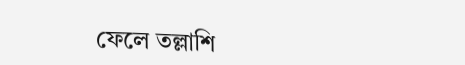ফেলে তল্লাশি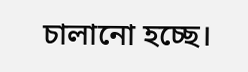চালানো হচ্ছে।